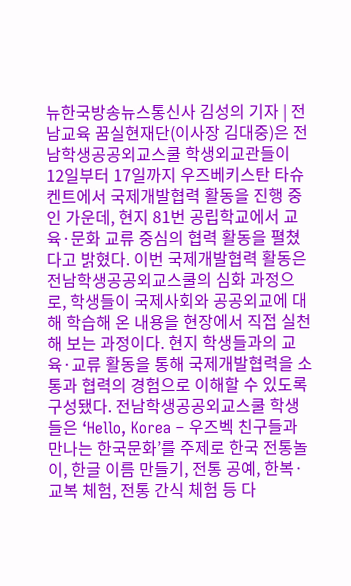뉴한국방송뉴스통신사 김성의 기자 | 전남교육 꿈실현재단(이사장 김대중)은 전남학생공공외교스쿨 학생외교관들이 12일부터 17일까지 우즈베키스탄 타슈켄트에서 국제개발협력 활동을 진행 중인 가운데, 현지 81번 공립학교에서 교육·문화 교류 중심의 협력 활동을 펼쳤다고 밝혔다. 이번 국제개발협력 활동은 전남학생공공외교스쿨의 심화 과정으로, 학생들이 국제사회와 공공외교에 대해 학습해 온 내용을 현장에서 직접 실천해 보는 과정이다. 현지 학생들과의 교육·교류 활동을 통해 국제개발협력을 소통과 협력의 경험으로 이해할 수 있도록 구성됐다. 전남학생공공외교스쿨 학생들은 ‘Hello, Korea – 우즈벡 친구들과 만나는 한국문화’를 주제로 한국 전통놀이, 한글 이름 만들기, 전통 공예, 한복·교복 체험, 전통 간식 체험 등 다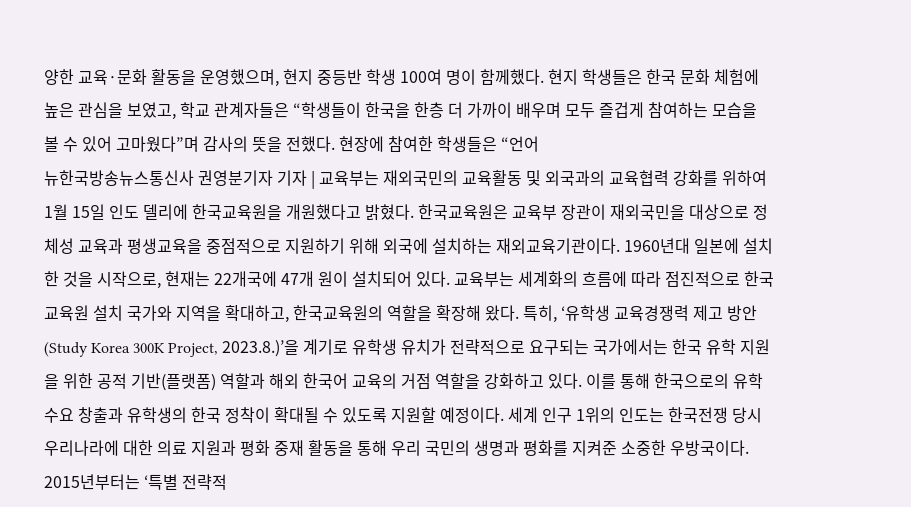양한 교육·문화 활동을 운영했으며, 현지 중등반 학생 100여 명이 함께했다. 현지 학생들은 한국 문화 체험에 높은 관심을 보였고, 학교 관계자들은 “학생들이 한국을 한층 더 가까이 배우며 모두 즐겁게 참여하는 모습을 볼 수 있어 고마웠다”며 감사의 뜻을 전했다. 현장에 참여한 학생들은 “언어
뉴한국방송뉴스통신사 권영분기자 기자 | 교육부는 재외국민의 교육활동 및 외국과의 교육협력 강화를 위하여 1월 15일 인도 델리에 한국교육원을 개원했다고 밝혔다. 한국교육원은 교육부 장관이 재외국민을 대상으로 정체성 교육과 평생교육을 중점적으로 지원하기 위해 외국에 설치하는 재외교육기관이다. 1960년대 일본에 설치한 것을 시작으로, 현재는 22개국에 47개 원이 설치되어 있다. 교육부는 세계화의 흐름에 따라 점진적으로 한국교육원 설치 국가와 지역을 확대하고, 한국교육원의 역할을 확장해 왔다. 특히, ‘유학생 교육경쟁력 제고 방안(Study Korea 300K Project, 2023.8.)’을 계기로 유학생 유치가 전략적으로 요구되는 국가에서는 한국 유학 지원을 위한 공적 기반(플랫폼) 역할과 해외 한국어 교육의 거점 역할을 강화하고 있다. 이를 통해 한국으로의 유학 수요 창출과 유학생의 한국 정착이 확대될 수 있도록 지원할 예정이다. 세계 인구 1위의 인도는 한국전쟁 당시 우리나라에 대한 의료 지원과 평화 중재 활동을 통해 우리 국민의 생명과 평화를 지켜준 소중한 우방국이다. 2015년부터는 ‘특별 전략적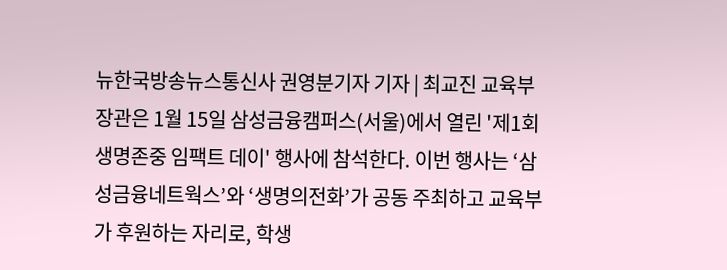뉴한국방송뉴스통신사 권영분기자 기자 | 최교진 교육부 장관은 1월 15일 삼성금융캠퍼스(서울)에서 열린 '제1회 생명존중 임팩트 데이' 행사에 참석한다. 이번 행사는 ‘삼성금융네트웍스’와 ‘생명의전화’가 공동 주최하고 교육부가 후원하는 자리로, 학생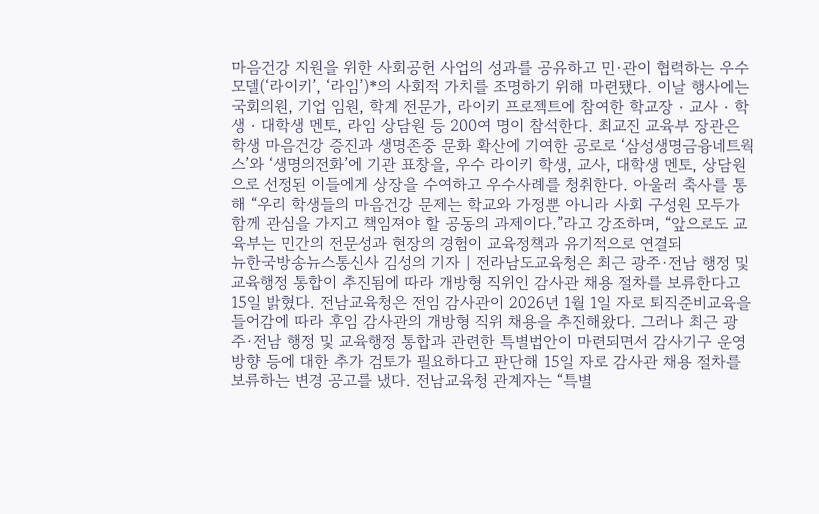마음건강 지원을 위한 사회공헌 사업의 성과를 공유하고 민·관이 협력하는 우수모델(‘라이키’, ‘라임’)*의 사회적 가치를 조명하기 위해 마련됐다. 이날 행사에는 국회의원, 기업 임원, 학계 전문가, 라이키 프로젝트에 참여한 학교장‧교사‧학생‧대학생 멘토, 라임 상담원 등 200여 명이 참석한다. 최교진 교육부 장관은 학생 마음건강 증진과 생명존중 문화 확산에 기여한 공로로 ‘삼성생명금융네트웍스’와 ‘생명의전화’에 기관 표창을, 우수 라이키 학생, 교사, 대학생 멘토, 상담원으로 선정된 이들에게 상장을 수여하고 우수사례를 청취한다. 아울러 축사를 통해 “우리 학생들의 마음건강 문제는 학교와 가정뿐 아니라 사회 구성원 모두가 함께 관심을 가지고 책임져야 할 공동의 과제이다.”라고 강조하며, “앞으로도 교육부는 민간의 전문성과 현장의 경험이 교육정책과 유기적으로 연결되
뉴한국방송뉴스통신사 김성의 기자 | 전라남도교육청은 최근 광주·전남 행정 및 교육행정 통합이 추진됨에 따라 개방형 직위인 감사관 채용 절차를 보류한다고 15일 밝혔다. 전남교육청은 전임 감사관이 2026년 1월 1일 자로 퇴직준비교육을 들어감에 따라 후임 감사관의 개방형 직위 채용을 추진해왔다. 그러나 최근 광주·전남 행정 및 교육행정 통합과 관련한 특별법안이 마련되면서 감사기구 운영 방향 등에 대한 추가 검토가 필요하다고 판단해 15일 자로 감사관 채용 절차를 보류하는 변경 공고를 냈다. 전남교육청 관계자는 “특별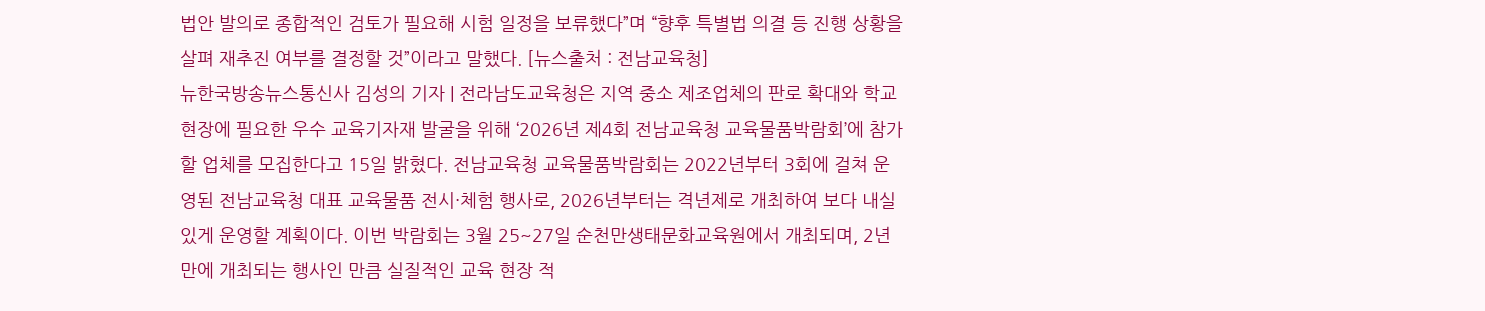법안 발의로 종합적인 검토가 필요해 시험 일정을 보류했다”며 “향후 특별법 의결 등 진행 상황을 살펴 재추진 여부를 결정할 것”이라고 말했다. [뉴스출처 : 전남교육청]
뉴한국방송뉴스통신사 김성의 기자 | 전라남도교육청은 지역 중소 제조업체의 판로 확대와 학교 현장에 필요한 우수 교육기자재 발굴을 위해 ‘2026년 제4회 전남교육청 교육물품박람회’에 참가할 업체를 모집한다고 15일 밝혔다. 전남교육청 교육물품박람회는 2022년부터 3회에 걸쳐 운영된 전남교육청 대표 교육물품 전시·체험 행사로, 2026년부터는 격년제로 개최하여 보다 내실있게 운영할 계획이다. 이번 박람회는 3월 25~27일 순천만생태문화교육원에서 개최되며, 2년 만에 개최되는 행사인 만큼 실질적인 교육 현장 적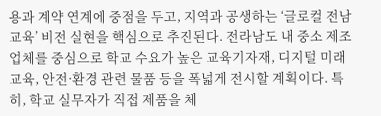용과 계약 연계에 중점을 두고, 지역과 공생하는 ‘글로컬 전남교육’ 비전 실현을 핵심으로 추진된다. 전라남도 내 중소 제조업체를 중심으로 학교 수요가 높은 교육기자재, 디지털 미래교육, 안전·환경 관련 물품 등을 폭넓게 전시할 계획이다. 특히, 학교 실무자가 직접 제품을 체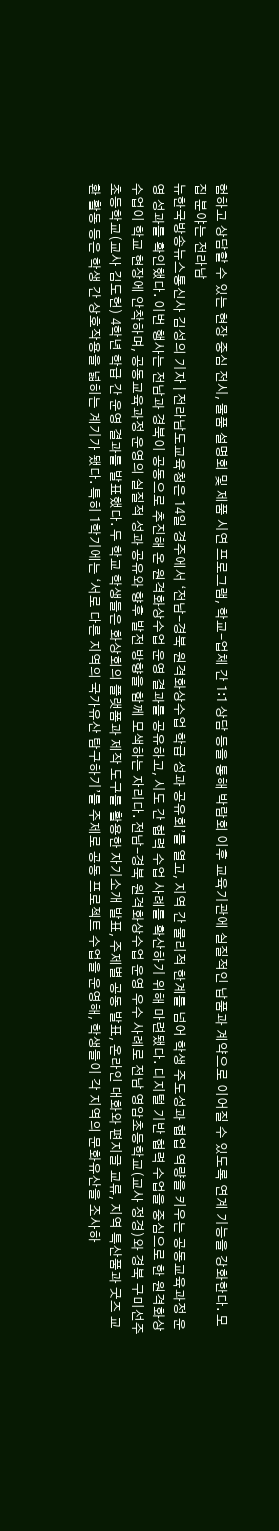험하고 상담할 수 있는 현장 중심 전시, 물품 설명회 및 제품 시연 프로그램, 학교-업체 간 1:1 상담 등을 통해 박람회 이후 교육기관에 실질적인 납품과 계약으로 이어질 수 있도록 연계 기능을 강화한다. 모집 분야는 전라남
뉴한국방송뉴스통신사 김성의 기자 | 전라남도교육청은 14일 경주에서 ‘전남-경북 원격화상수업 학급 성과 공유회’를 열고, 지역 간 물리적 한계를 넘어 학생 주도성과 협업 역량을 키우는 공동교육과정 운영 성과를 확인했다. 이번 행사는 전남과 경북이 공동으로 추진해 온 원격화상수업 운영 결과를 공유하고, 시도 간 협력 수업 사례를 확산하기 위해 마련됐다. 디지털 기반 협력 수업을 중심으로 한 원격화상수업이 학교 현장에 안착하며, 공동교육과정 운영의 실질적 성과 공유와 향후 발전 방향을 함께 모색하는 자리다. 전남-경북 원격화상수업 운영 우수 사례로 전남 영암초등학교(교사 정경)와 경북 구미선주초등학교(교사 김도헌) 4학년 학급 간 운영 결과를 발표했다. 두 학교 학생들은 화상회의 플랫폼과 제작 도구를 활용한 자기소개 발표, 주제별 공동 발표, 온라인 대화와 편지글 교류, 지역 특산품과 굿즈 교환 활동 등은 학생 간 상호작용을 넓히는 계기가 됐다. 특히 1학기에는 ‘서로 다른 지역의 국가유산 탐구하기’를 주제로 공동 프로젝트 수업을 운영해, 학생들이 각 지역의 문화유산을 조사하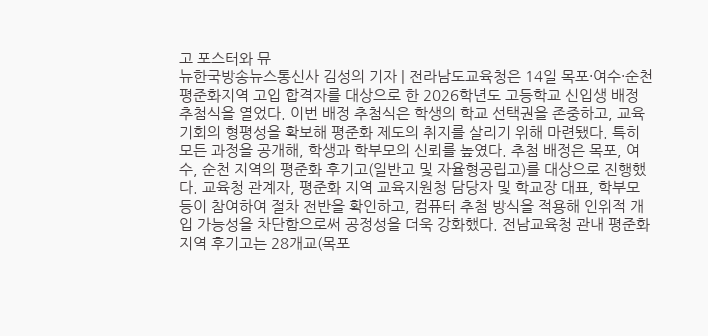고 포스터와 뮤
뉴한국방송뉴스통신사 김성의 기자 | 전라남도교육청은 14일 목포·여수·순천 평준화지역 고입 합격자를 대상으로 한 2026학년도 고등학교 신입생 배정 추첨식을 열었다. 이번 배정 추첨식은 학생의 학교 선택권을 존중하고, 교육 기회의 형평성을 확보해 평준화 제도의 취지를 살리기 위해 마련됐다. 특히 모든 과정을 공개해, 학생과 학부모의 신뢰를 높였다. 추첨 배정은 목포, 여수, 순천 지역의 평준화 후기고(일반고 및 자율형공립고)를 대상으로 진행했다. 교육청 관계자, 평준화 지역 교육지원청 담당자 및 학교장 대표, 학부모 등이 참여하여 절차 전반을 확인하고, 컴퓨터 추첨 방식을 적용해 인위적 개입 가능성을 차단함으로써 공정성을 더욱 강화했다. 전남교육청 관내 평준화 지역 후기고는 28개교(목포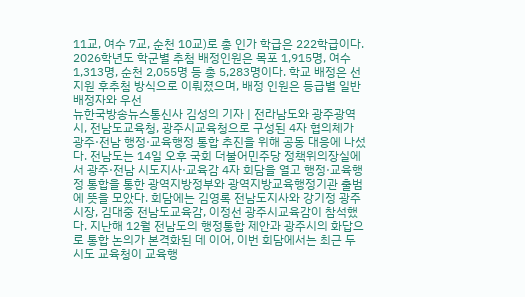11교, 여수 7교, 순천 10교)로 총 인가 학급은 222학급이다. 2026학년도 학군별 추첨 배정인원은 목포 1,915명, 여수 1,313명, 순천 2,055명 등 총 5,283명이다. 학교 배정은 선지원 후추첨 방식으로 이뤄졌으며, 배정 인원은 등급별 일반 배정자와 우선
뉴한국방송뉴스통신사 김성의 기자 | 전라남도와 광주광역시, 전남도교육청, 광주시교육청으로 구성된 4자 협의체가 광주·전남 행정·교육행정 통합 추진을 위해 공동 대응에 나섰다. 전남도는 14일 오후 국회 더불어민주당 정책위의장실에서 광주·전남 시도지사·교육감 4자 회담을 열고 행정·교육행정 통합을 통한 광역지방정부와 광역지방교육행정기관 출범에 뜻을 모았다. 회담에는 김영록 전남도지사와 강기정 광주시장, 김대중 전남도교육감, 이정선 광주시교육감이 참석했다. 지난해 12월 전남도의 행정통합 제안과 광주시의 화답으로 통합 논의가 본격화된 데 이어, 이번 회담에서는 최근 두 시도 교육청이 교육행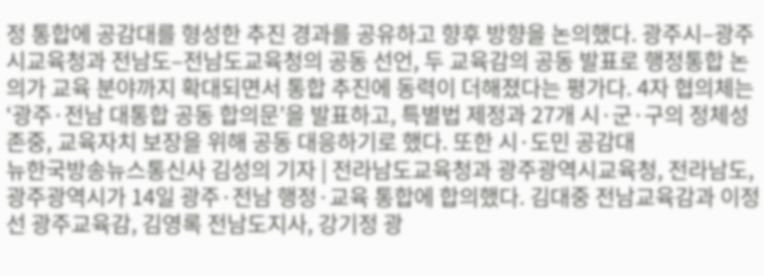정 통합에 공감대를 형성한 추진 경과를 공유하고 향후 방향을 논의했다. 광주시–광주시교육청과 전남도–전남도교육청의 공동 선언, 두 교육감의 공동 발표로 행정통합 논의가 교육 분야까지 확대되면서 통합 추진에 동력이 더해졌다는 평가다. 4자 협의체는 ‘광주·전남 대통합 공동 합의문’을 발표하고, 특별법 제정과 27개 시·군·구의 정체성 존중, 교육자치 보장을 위해 공동 대응하기로 했다. 또한 시·도민 공감대
뉴한국방송뉴스통신사 김성의 기자 | 전라남도교육청과 광주광역시교육청, 전라남도, 광주광역시가 14일 광주·전남 행정·교육 통합에 합의했다. 김대중 전남교육감과 이정선 광주교육감, 김영록 전남도지사, 강기정 광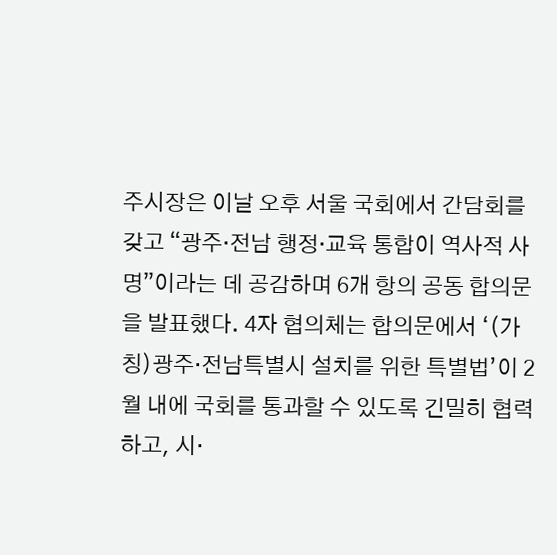주시장은 이날 오후 서울 국회에서 간담회를 갖고 “광주·전남 행정·교육 통합이 역사적 사명”이라는 데 공감하며 6개 항의 공동 합의문을 발표했다. 4자 협의체는 합의문에서 ‘(가칭)광주·전남특별시 설치를 위한 특별법’이 2월 내에 국회를 통과할 수 있도록 긴밀히 협력하고, 시·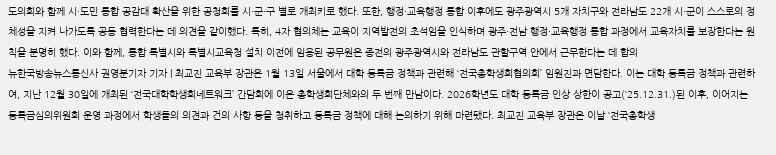도의회와 함께 시·도민 통합 공감대 확산을 위한 공청회를 시·군·구 별로 개최키로 했다. 또한, 행정·교육행정 통합 이후에도 광주광역시 5개 자치구와 전라남도 22개 시·군이 스스로의 정체성을 지켜 나가도록 공동 협력한다는 데 의견을 같이했다. 특히, 4자 협의체는 교육이 지역발전의 초석임을 인식하며 광주·전남 행정·교육행정 통합 과정에서 교육자치를 보장한다는 원칙을 분명히 했다. 이와 함께, 통합 특별시와 특별시교육청 설치 이전에 임용된 공무원은 종전의 광주광역시와 전라남도 관할구역 안에서 근무한다는 데 합의
뉴한국방송뉴스통신사 권영분기자 기자 | 최교진 교육부 장관은 1월 13일 서울에서 대학 등록금 정책과 관련해 ‘전국총학생회협의회’ 임원진과 면담한다. 이는 대학 등록금 정책과 관련하여, 지난 12월 30일에 개최된 ‘전국대학학생회네트워크’ 간담회에 이은 총학생회단체와의 두 번째 만남이다. 2026학년도 대학 등록금 인상 상한이 공고(‘25.12.31.)된 이후, 이어지는 등록금심의위원회 운영 과정에서 학생들의 의견과 건의 사항 등을 청취하고 등록금 정책에 대해 논의하기 위해 마련됐다. 최교진 교육부 장관은 이날 ‘전국총학생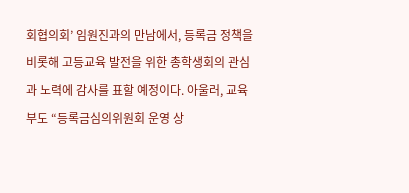회협의회’ 임원진과의 만남에서, 등록금 정책을 비롯해 고등교육 발전을 위한 총학생회의 관심과 노력에 감사를 표할 예정이다. 아울러, 교육부도 “등록금심의위원회 운영 상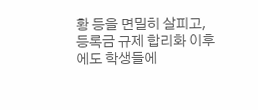황 등을 면밀히 살피고, 등록금 규제 합리화 이후에도 학생들에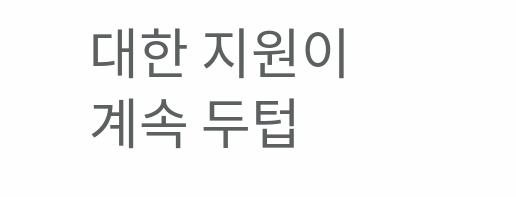대한 지원이 계속 두텁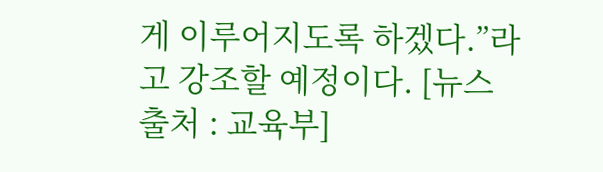게 이루어지도록 하겠다.”라고 강조할 예정이다. [뉴스출처 : 교육부]